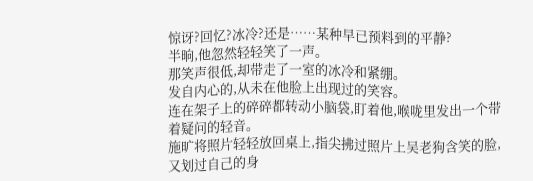惊讶?回忆?冰冷?还是……某种早已预料到的平静?
半晌,他忽然轻轻笑了一声。
那笑声很低,却带走了一室的冰冷和紧绷。
发自内心的,从未在他脸上出现过的笑容。
连在架子上的碎碎都转动小脑袋,盯着他,喉咙里发出一个带着疑问的轻音。
施旷将照片轻轻放回桌上,指尖拂过照片上吴老狗含笑的脸,又划过自己的身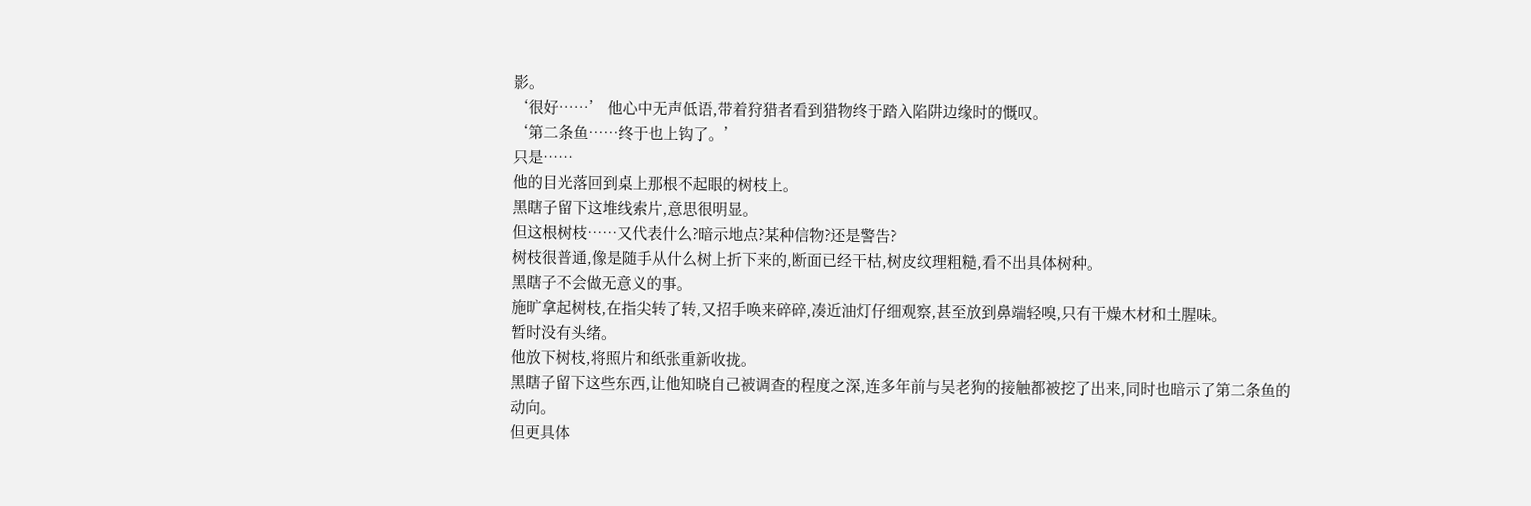影。
‘很好……’ 他心中无声低语,带着狩猎者看到猎物终于踏入陷阱边缘时的慨叹。
‘第二条鱼……终于也上钩了。’
只是……
他的目光落回到桌上那根不起眼的树枝上。
黑瞎子留下这堆线索片,意思很明显。
但这根树枝……又代表什么?暗示地点?某种信物?还是警告?
树枝很普通,像是随手从什么树上折下来的,断面已经干枯,树皮纹理粗糙,看不出具体树种。
黑瞎子不会做无意义的事。
施旷拿起树枝,在指尖转了转,又招手唤来碎碎,凑近油灯仔细观察,甚至放到鼻端轻嗅,只有干燥木材和土腥味。
暂时没有头绪。
他放下树枝,将照片和纸张重新收拢。
黑瞎子留下这些东西,让他知晓自己被调查的程度之深,连多年前与吴老狗的接触都被挖了出来,同时也暗示了第二条鱼的动向。
但更具体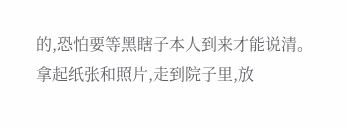的,恐怕要等黑瞎子本人到来才能说清。
拿起纸张和照片,走到院子里,放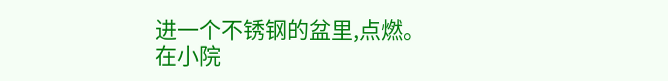进一个不锈钢的盆里,点燃。
在小院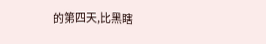的第四天,比黑瞎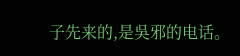子先来的,是吳邪的电话。